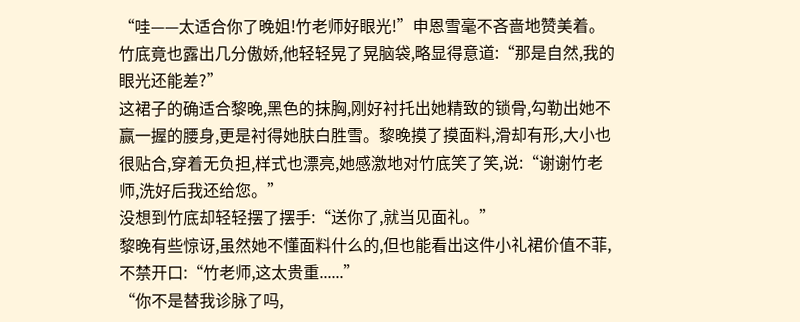“哇——太适合你了晚姐!竹老师好眼光!”申恩雪毫不吝啬地赞美着。
竹底竟也露出几分傲娇,他轻轻晃了晃脑袋,略显得意道:“那是自然,我的眼光还能差?”
这裙子的确适合黎晚,黑色的抹胸,刚好衬托出她精致的锁骨,勾勒出她不赢一握的腰身,更是衬得她肤白胜雪。黎晚摸了摸面料,滑却有形,大小也很贴合,穿着无负担,样式也漂亮,她感激地对竹底笑了笑,说:“谢谢竹老师,洗好后我还给您。”
没想到竹底却轻轻摆了摆手:“送你了,就当见面礼。”
黎晚有些惊讶,虽然她不懂面料什么的,但也能看出这件小礼裙价值不菲,不禁开口:“竹老师,这太贵重......”
“你不是替我诊脉了吗,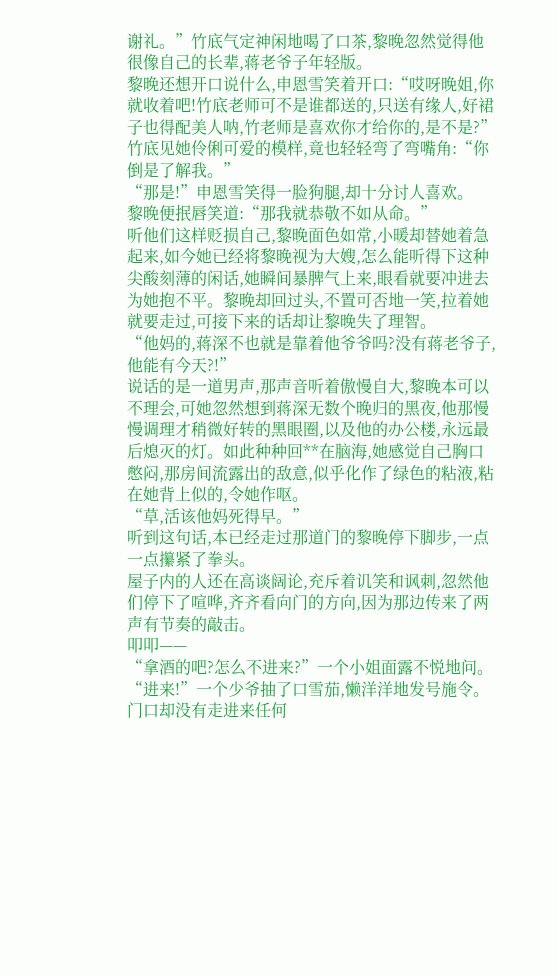谢礼。”竹底气定神闲地喝了口茶,黎晚忽然觉得他很像自己的长辈,蒋老爷子年轻版。
黎晚还想开口说什么,申恩雪笑着开口:“哎呀晚姐,你就收着吧!竹底老师可不是谁都送的,只送有缘人,好裙子也得配美人呐,竹老师是喜欢你才给你的,是不是?”
竹底见她伶俐可爱的模样,竟也轻轻弯了弯嘴角:“你倒是了解我。”
“那是!”申恩雪笑得一脸狗腿,却十分讨人喜欢。
黎晚便抿唇笑道:“那我就恭敬不如从命。”
听他们这样贬损自己,黎晚面色如常,小暖却替她着急起来,如今她已经将黎晚视为大嫂,怎么能听得下这种尖酸刻薄的闲话,她瞬间暴脾气上来,眼看就要冲进去为她抱不平。黎晚却回过头,不置可否地一笑,拉着她就要走过,可接下来的话却让黎晚失了理智。
“他妈的,蒋深不也就是靠着他爷爷吗?没有蒋老爷子,他能有今天?!”
说话的是一道男声,那声音听着傲慢自大,黎晚本可以不理会,可她忽然想到蒋深无数个晚归的黑夜,他那慢慢调理才稍微好转的黑眼圈,以及他的办公楼,永远最后熄灭的灯。如此种种回**在脑海,她感觉自己胸口憋闷,那房间流露出的敌意,似乎化作了绿色的粘液,粘在她背上似的,令她作呕。
“草,活该他妈死得早。”
听到这句话,本已经走过那道门的黎晚停下脚步,一点一点攥紧了拳头。
屋子内的人还在高谈阔论,充斥着讥笑和讽刺,忽然他们停下了喧哗,齐齐看向门的方向,因为那边传来了两声有节奏的敲击。
叩叩——
“拿酒的吧?怎么不进来?”一个小姐面露不悦地问。
“进来!”一个少爷抽了口雪茄,懒洋洋地发号施令。
门口却没有走进来任何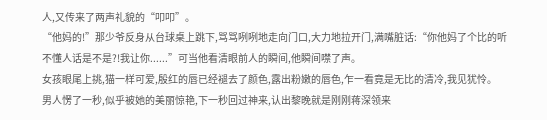人,又传来了两声礼貌的“叩叩”。
“他妈的!”那少爷反身从台球桌上跳下,骂骂咧咧地走向门口,大力地拉开门,满嘴脏话:“你他妈了个比的听不懂人话是不是?!我让你......”可当他看清眼前人的瞬间,他瞬间噤了声。
女孩眼尾上挑,猫一样可爱,殷红的唇已经褪去了颜色,露出粉嫩的唇色,乍一看竟是无比的清冷,我见犹怜。
男人愣了一秒,似乎被她的美丽惊艳,下一秒回过神来,认出黎晚就是刚刚蒋深领来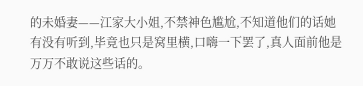的未婚妻——江家大小姐,不禁神色尴尬,不知道他们的话她有没有听到,毕竟也只是窝里横,口嗨一下罢了,真人面前他是万万不敢说这些话的。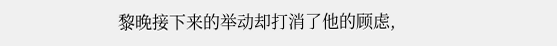黎晚接下来的举动却打消了他的顾虑,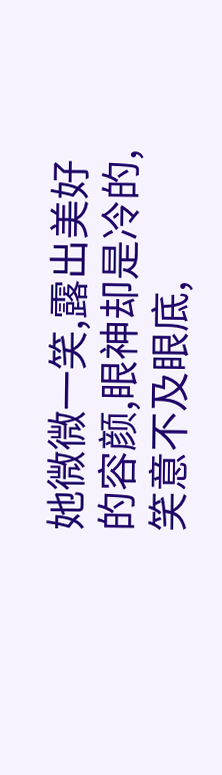她微微一笑,露出美好的容颜,眼神却是冷的,笑意不及眼底,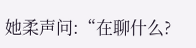她柔声问:“在聊什么?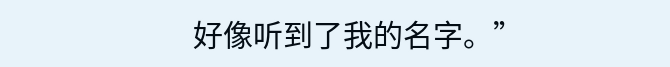好像听到了我的名字。”